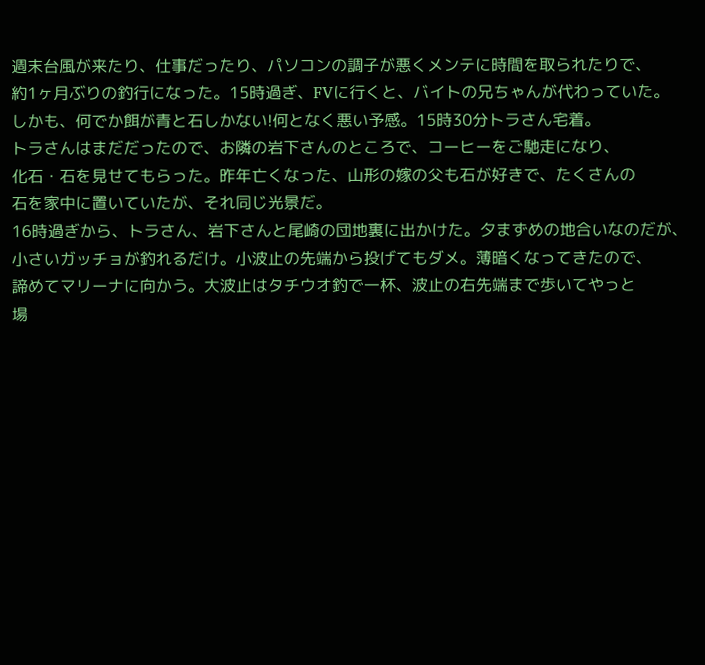週末台風が来たり、仕事だったり、パソコンの調子が悪くメンテに時間を取られたりで、
約1ヶ月ぶりの釣行になった。15時過ぎ、FVに行くと、バイトの兄ちゃんが代わっていた。
しかも、何でか餌が青と石しかない!何となく悪い予感。15時30分トラさん宅着。
トラさんはまだだったので、お隣の岩下さんのところで、コーヒーをご馳走になり、
化石・石を見せてもらった。昨年亡くなった、山形の嫁の父も石が好きで、たくさんの
石を家中に置いていたが、それ同じ光景だ。
16時過ぎから、トラさん、岩下さんと尾崎の団地裏に出かけた。夕まずめの地合いなのだが、
小さいガッチョが釣れるだけ。小波止の先端から投げてもダメ。薄暗くなってきたので、
諦めてマリーナに向かう。大波止はタチウオ釣で一杯、波止の右先端まで歩いてやっと
場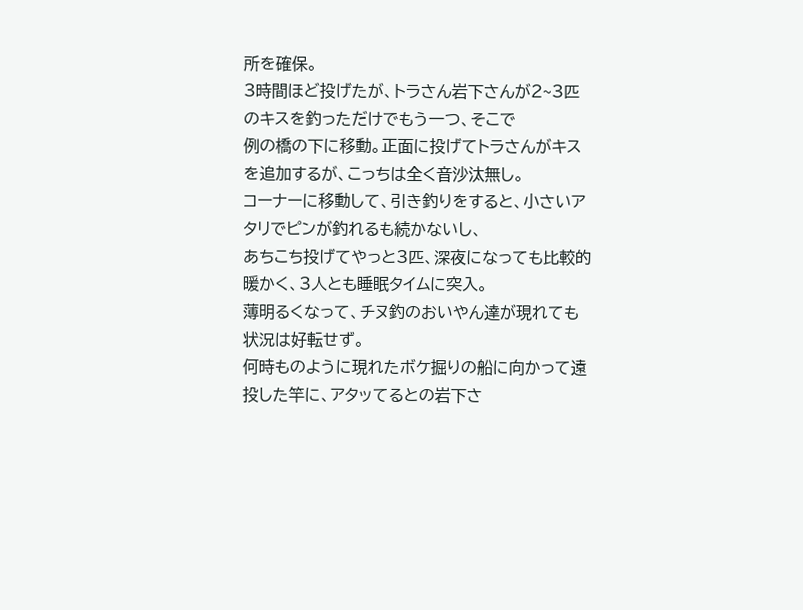所を確保。
3時間ほど投げたが、トラさん岩下さんが2~3匹のキスを釣っただけでもう一つ、そこで
例の橋の下に移動。正面に投げてトラさんがキスを追加するが、こっちは全く音沙汰無し。
コーナーに移動して、引き釣りをすると、小さいアタリでピンが釣れるも続かないし、
あちこち投げてやっと3匹、深夜になっても比較的暖かく、3人とも睡眠タイムに突入。
薄明るくなって、チヌ釣のおいやん達が現れても状況は好転せず。
何時ものように現れたボケ掘りの船に向かって遠投した竿に、アタッてるとの岩下さ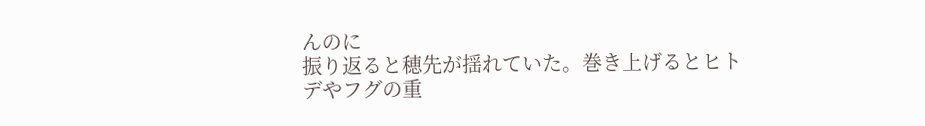んのに
振り返ると穂先が揺れていた。巻き上げるとヒトデやフグの重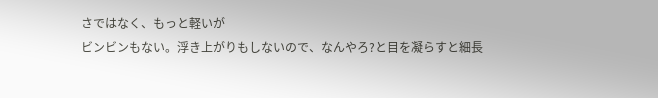さではなく、もっと軽いが
ビンビンもない。浮き上がりもしないので、なんやろ?と目を凝らすと細長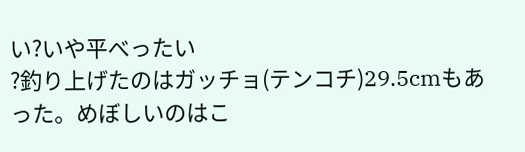い?いや平べったい
?釣り上げたのはガッチョ(テンコチ)29.5cmもあった。めぼしいのはこ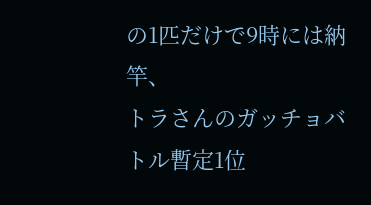の1匹だけで9時には納竿、
トラさんのガッチョバトル暫定1位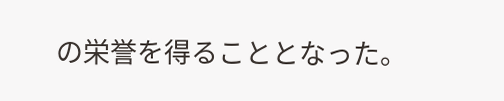の栄誉を得ることとなった。